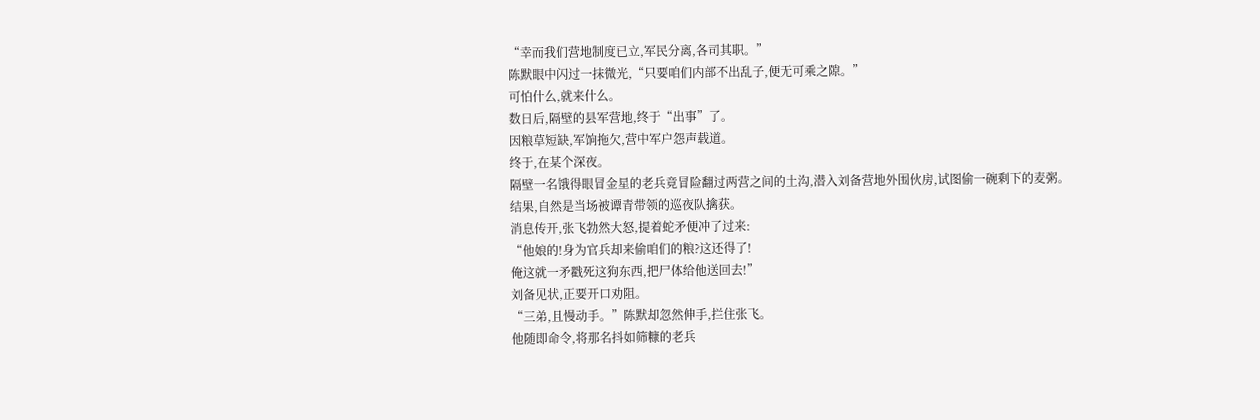“幸而我们营地制度已立,军民分离,各司其职。”
陈默眼中闪过一抹微光,“只要咱们内部不出乱子,便无可乘之隙。”
可怕什么,就来什么。
数日后,隔壁的县军营地,终于“出事”了。
因粮草短缺,军饷拖欠,营中军户怨声载道。
终于,在某个深夜。
隔壁一名饿得眼冒金星的老兵竟冒险翻过两营之间的土沟,潜入刘备营地外围伙房,试图偷一碗剩下的麦粥。
结果,自然是当场被谭青带领的巡夜队擒获。
消息传开,张飞勃然大怒,提着蛇矛便冲了过来:
“他娘的!身为官兵却来偷咱们的粮?这还得了!
俺这就一矛戳死这狗东西,把尸体给他送回去!”
刘备见状,正要开口劝阻。
“三弟,且慢动手。”陈默却忽然伸手,拦住张飞。
他随即命令,将那名抖如筛糠的老兵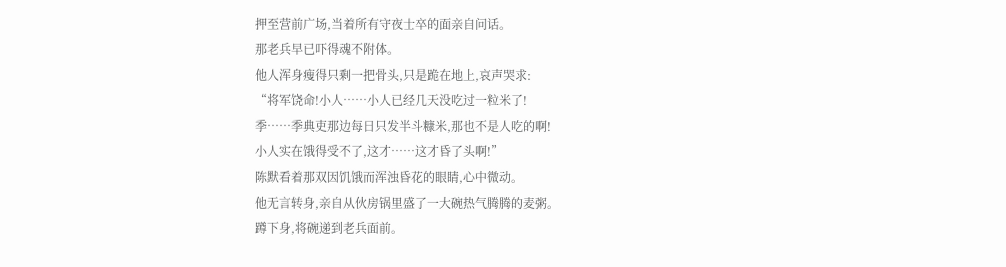押至营前广场,当着所有守夜士卒的面亲自问话。
那老兵早已吓得魂不附体。
他人浑身瘦得只剩一把骨头,只是跪在地上,哀声哭求:
“将军饶命!小人……小人已经几天没吃过一粒米了!
季……季典吏那边每日只发半斗糠米,那也不是人吃的啊!
小人实在饿得受不了,这才……这才昏了头啊!”
陈默看着那双因饥饿而浑浊昏花的眼睛,心中微动。
他无言转身,亲自从伙房锅里盛了一大碗热气腾腾的麦粥。
蹲下身,将碗递到老兵面前。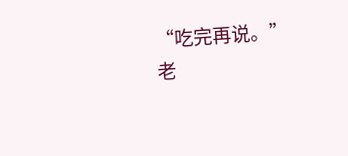“吃完再说。”
老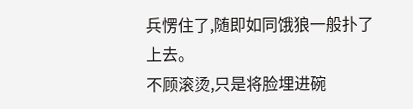兵愣住了,随即如同饿狼一般扑了上去。
不顾滚烫,只是将脸埋进碗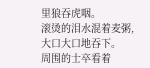里狼吞虎咽。
滚烫的泪水混着麦粥,大口大口地吞下。
周围的士卒看着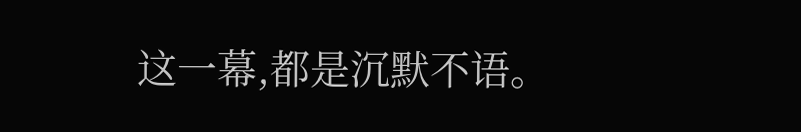这一幕,都是沉默不语。